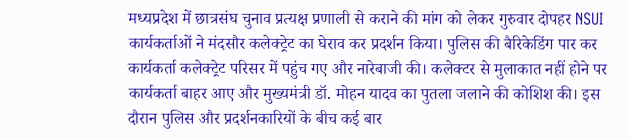मध्यप्रदेश में छात्रसंघ चुनाव प्रत्यक्ष प्रणाली से कराने की मांग को लेकर गुरुवार दोपहर NSUI कार्यकर्ताओं ने मंदसौर कलेक्ट्रेट का घेराव कर प्रदर्शन किया। पुलिस की बैरिकेडिंग पार कर कार्यकर्ता कलेक्ट्रेट परिसर में पहुंच गए और नारेबाजी की। कलेक्टर से मुलाकात नहीं होने पर कार्यकर्ता बाहर आए और मुख्यमंत्री डॉ. मोहन यादव का पुतला जलाने की कोशिश की। इस दौरान पुलिस और प्रदर्शनकारियों के बीच कई बार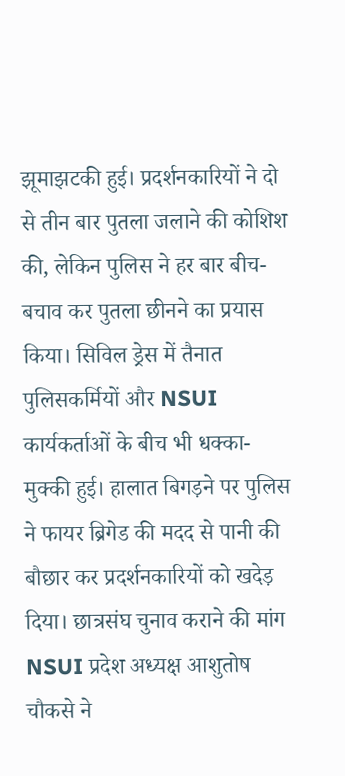झूमाझटकी हुई। प्रदर्शनकारियों ने दो से तीन बार पुतला जलाने की कोशिश की, लेकिन पुलिस ने हर बार बीच-बचाव कर पुतला छीनने का प्रयास किया। सिविल ड्रेस में तैनात पुलिसकर्मियों और NSUI कार्यकर्ताओं के बीच भी धक्का-मुक्की हुई। हालात बिगड़ने पर पुलिस ने फायर ब्रिगेड की मदद से पानी की बौछार कर प्रदर्शनकारियों को खदेड़ दिया। छात्रसंघ चुनाव कराने की मांग
NSUI प्रदेश अध्यक्ष आशुतोष चौकसे ने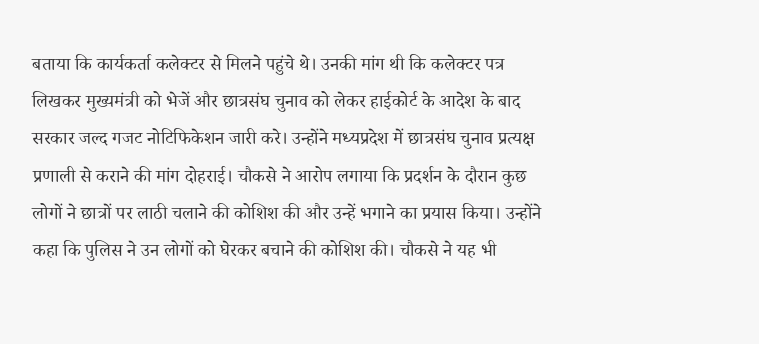बताया कि कार्यकर्ता कलेक्टर से मिलने पहुंचे थे। उनकी मांग थी कि कलेक्टर पत्र लिखकर मुख्यमंत्री को भेजें और छात्रसंघ चुनाव को लेकर हाईकोर्ट के आदेश के बाद सरकार जल्द गजट नोटिफिकेशन जारी करे। उन्होंने मध्यप्रदेश में छात्रसंघ चुनाव प्रत्यक्ष प्रणाली से कराने की मांग दोहराई। चौकसे ने आरोप लगाया कि प्रदर्शन के दौरान कुछ लोगों ने छात्रों पर लाठी चलाने की कोशिश की और उन्हें भगाने का प्रयास किया। उन्होंने कहा कि पुलिस ने उन लोगों को घेरकर बचाने की कोशिश की। चौकसे ने यह भी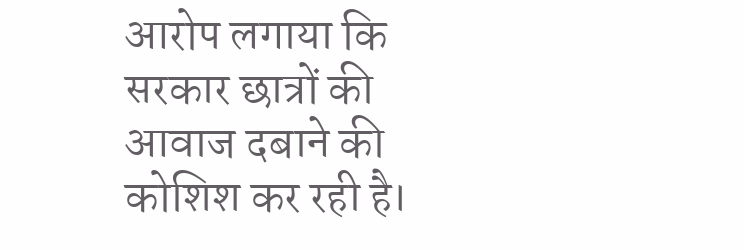आरोप लगाया कि सरकार छात्रों की आवाज दबाने की कोशिश कर रही है।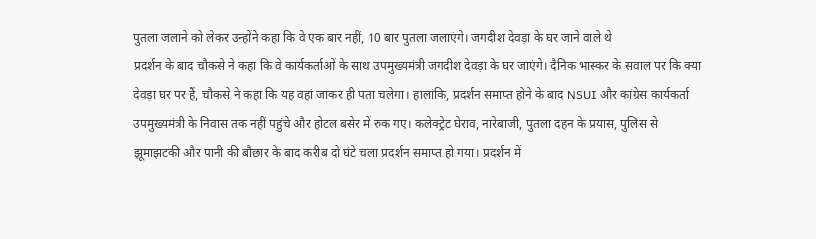पुतला जलाने को लेकर उन्होंने कहा कि वे एक बार नहीं, 10 बार पुतला जलाएंगे। जगदीश देवड़ा के घर जाने वाले थे
प्रदर्शन के बाद चौकसे ने कहा कि वे कार्यकर्ताओं के साथ उपमुख्यमंत्री जगदीश देवड़ा के घर जाएंगे। दैनिक भास्कर के सवाल पर कि क्या देवड़ा घर पर हैं, चौकसे ने कहा कि यह वहां जाकर ही पता चलेगा। हालांकि, प्रदर्शन समाप्त होने के बाद NSUI और कांग्रेस कार्यकर्ता उपमुख्यमंत्री के निवास तक नहीं पहुंचे और होटल बसेर में रुक गए। कलेक्ट्रेट घेराव, नारेबाजी, पुतला दहन के प्रयास, पुलिस से झूमाझटकी और पानी की बौछार के बाद करीब दो घंटे चला प्रदर्शन समाप्त हो गया। प्रदर्शन में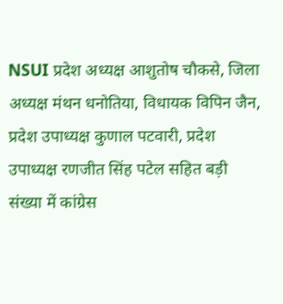NSUI प्रदेश अध्यक्ष आशुतोष चौकसे, जिला अध्यक्ष मंथन धनोतिया, विधायक विपिन जैन, प्रदेश उपाध्यक्ष कुणाल पटवारी, प्रदेश उपाध्यक्ष रणजीत सिंह पटेल सहित बड़ी संख्या में कांग्रेस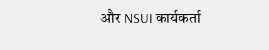और NSUI कार्यकर्ता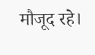मौजूद रहे।